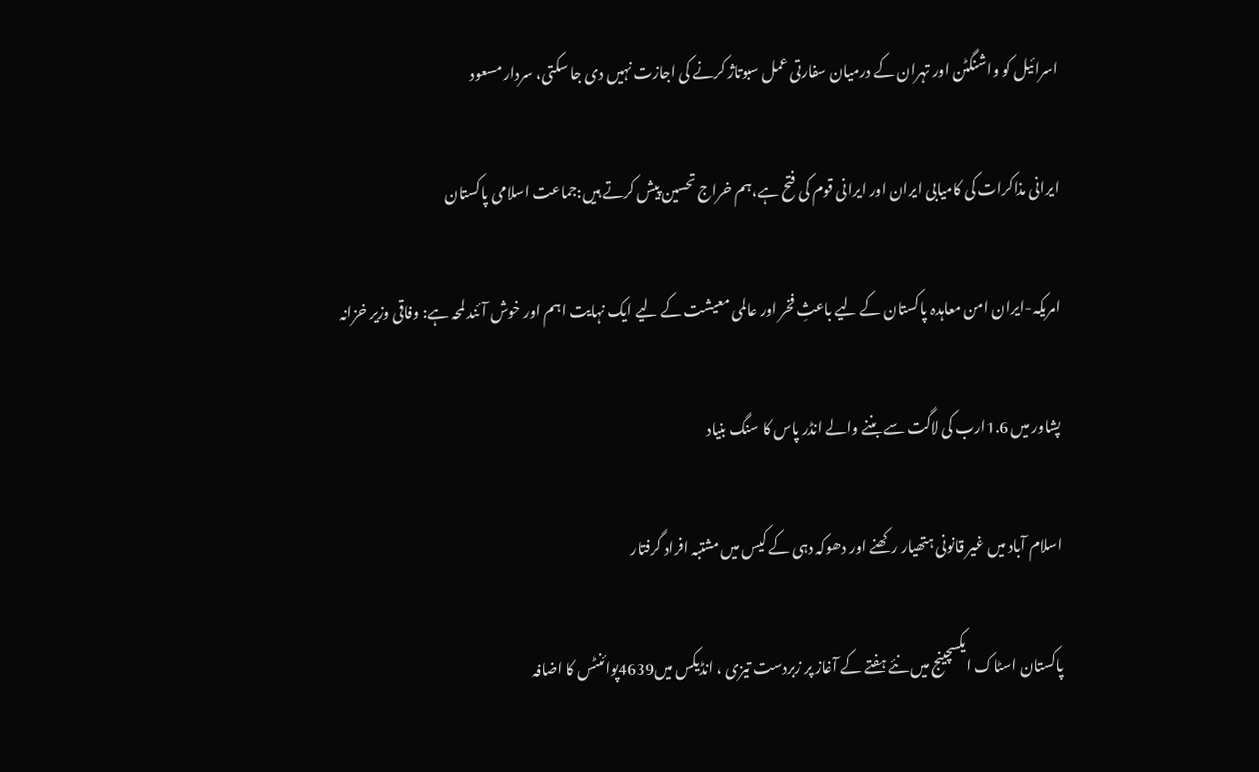اسرائیل کو واشنگٹن اور تہران کے درمیان سفارتی عمل سبوتاژ کرنے کی اجازت نہیں دی جا سکتی، سردار مسعود

ایرانی مذاکرات کی کامیابی ایران اور ایرانی قوم کی فتح ہے،ہم خراج تحسین پیش کرتے ہیں:جماعت اسلامی پاکستان

امریکہ-ایران امن معاہدہ پاکستان کے لیے باعثِ فخر اور عالمی معیشت کے لیے ایک نہایت اہم اور خوش آئند لمحہ ہے: وفاقی وزیر خزانہ

پشاور میں 1.6ارب کی لاگت سے بننے والے انڈر پاس کا سنگ بنیاد

اسلام آباد میں غیر قانونی ہتھیار رکھنے اور دھوکہ دہی کے کیس میں مشتبہ افراد گرفتار

پاکستان اسٹاک ایکسچینج میں نئے ہفتے کے آغاز پر زبردست تیزی ، انڈیکس میں4639پوائنٹس کا اضافہ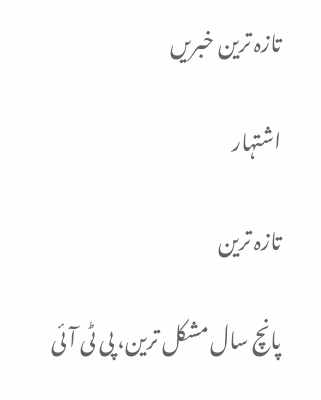تازہ ترین خبریں

اشتہار

تازہ ترین

پانچ سال مشکل ترین، پی ٹی آئی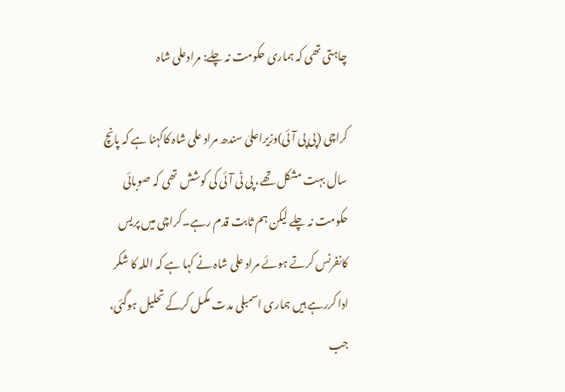چاہتی تھی کہ ہماری حکومت نہ چلے: مرادعلی شاہ

کراچی (پی پی آئی)وزیراعلیٰ سندھ مراد علی شاہ کاکہنا ہے کہ پانچ سال بہت مشکل تھے، پی ٹی آئی کی کوشش تھی کہ صوبائی حکومت نہ چلے لیکن ہم ثابت قدم رہے۔کراچی میں پریس کانفرنس کرتے ہوئے مراد علی شاہ نے کہا ہے کہ اللہ کا شکر ادا کررہے ہیں ہماری اسمبلی مدت مکمل کرکے تحلیل ہوگئی، جب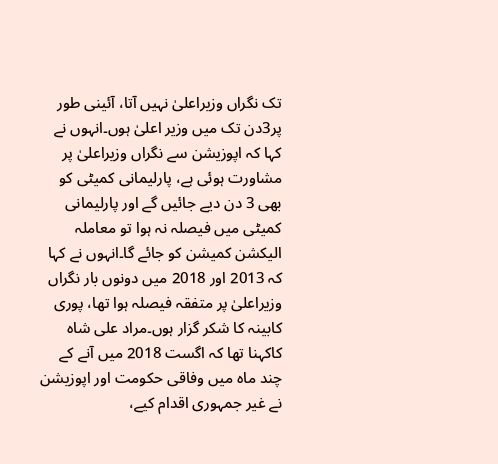تک نگراں وزیراعلیٰ نہیں آتا، آئینی طور پر3دن تک میں وزیر اعلیٰ ہوں۔انہوں نے کہا کہ اپوزیشن سے نگراں وزیراعلیٰ پر مشاورت ہوئی ہے، پارلیمانی کمیٹی کو بھی 3 دن دیے جائیں گے اور پارلیمانی کمیٹی میں فیصلہ نہ ہوا تو معاملہ الیکشن کمیشن کو جائے گا۔انہوں نے کہا کہ 2013 اور 2018 میں دونوں بار نگراں وزیراعلیٰ پر متفقہ فیصلہ ہوا تھا، پوری کابینہ کا شکر گزار ہوں۔مراد علی شاہ کاکہنا تھا کہ اگست 2018 میں آنے کے چند ماہ میں وفاقی حکومت اور اپوزیشن نے غیر جمہوری اقدام کیے،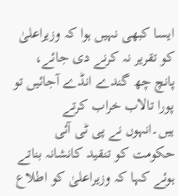ایسا کبھی نہیں ہوا کہ وزیراعلیٰ کو تقریر نہ کرنے دی جائے، پانچ چھ گندے انڈے آجائیں تو پورا تالاب خراب کرتے ہیں۔انہوں نے پی ٹی آئی حکومت کو تنقید کانشانہ بناتے ہوئے کہا کہ وزیراعلیٰ کو اطلاع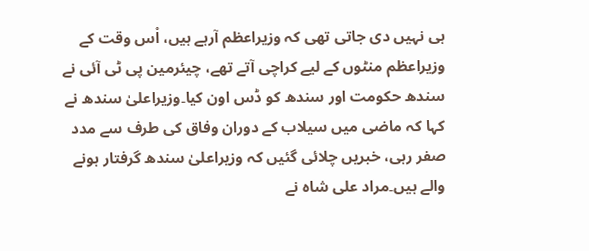ہی نہیں دی جاتی تھی کہ وزیراعظم آرہے ہیں، اْس وقت کے وزیراعظم منٹوں کے لیے کراچی آتے تھے، چیئرمین پی ٹی آئی نے سندھ حکومت اور سندھ کو ڈس اون کیا۔وزیراعلیٰ سندھ نے کہا کہ ماضی میں سیلاب کے دوران وفاق کی طرف سے مدد صفر رہی، خبریں چلائی گئیں کہ وزیراعلیٰ سندھ گرفتار ہونے والے ہیں۔مراد علی شاہ نے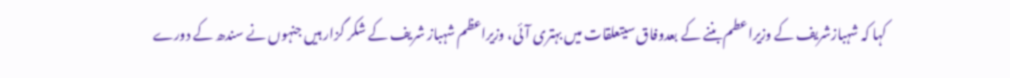کہا کہ شہبازشریف کے وزیراعطم بننے کے بعدوفاق سیتعلقات میں بہتری آئی، وزیراعظم شہباز شریف کے شکر گزار ہیں جنہوں نے سندھ کے دورے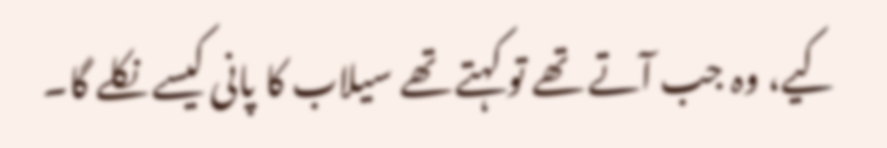کیے، وہ جب آتے تھے تو کہتے تھے سیلاب کا پانی کیسے نکلے گا۔